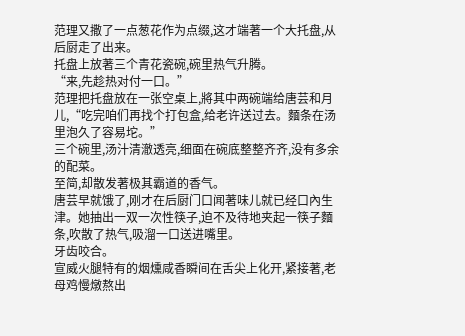范理又撒了一点葱花作为点缀,这才端著一个大托盘,从后厨走了出来。
托盘上放著三个青花瓷碗,碗里热气升腾。
“来,先趁热对付一口。”
范理把托盘放在一张空桌上,將其中两碗端给唐芸和月儿,“吃完咱们再找个打包盒,给老许送过去。麵条在汤里泡久了容易坨。”
三个碗里,汤汁清澈透亮,细面在碗底整整齐齐,没有多余的配菜。
至简,却散发著极其霸道的香气。
唐芸早就饿了,刚才在后厨门口闻著味儿就已经口內生津。她抽出一双一次性筷子,迫不及待地夹起一筷子麵条,吹散了热气,吸溜一口送进嘴里。
牙齿咬合。
宣威火腿特有的烟燻咸香瞬间在舌尖上化开,紧接著,老母鸡慢燉熬出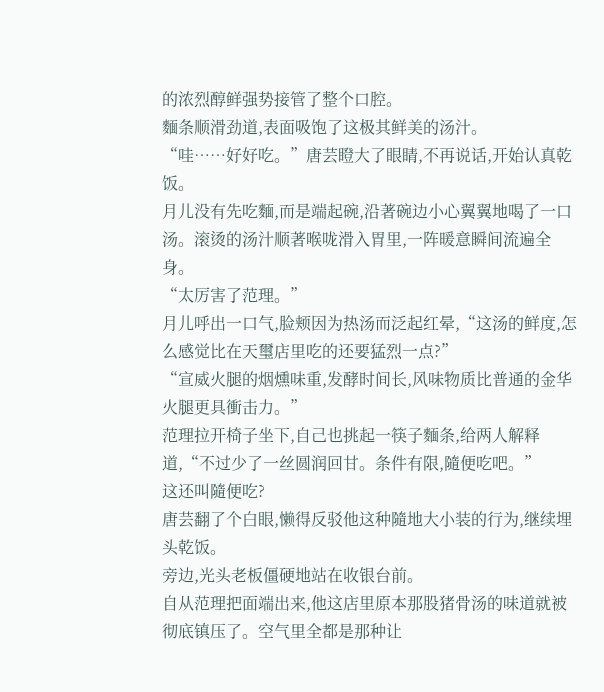的浓烈醇鲜强势接管了整个口腔。
麵条顺滑劲道,表面吸饱了这极其鲜美的汤汁。
“哇……好好吃。”唐芸瞪大了眼睛,不再说话,开始认真乾饭。
月儿没有先吃麵,而是端起碗,沿著碗边小心翼翼地喝了一口汤。滚烫的汤汁顺著喉咙滑入胃里,一阵暖意瞬间流遍全身。
“太厉害了范理。”
月儿呼出一口气,脸颊因为热汤而泛起红晕,“这汤的鲜度,怎么感觉比在天璽店里吃的还要猛烈一点?”
“宣威火腿的烟燻味重,发酵时间长,风味物质比普通的金华火腿更具衝击力。”
范理拉开椅子坐下,自己也挑起一筷子麵条,给两人解释道,“不过少了一丝圆润回甘。条件有限,隨便吃吧。”
这还叫隨便吃?
唐芸翻了个白眼,懒得反驳他这种隨地大小装的行为,继续埋头乾饭。
旁边,光头老板僵硬地站在收银台前。
自从范理把面端出来,他这店里原本那股猪骨汤的味道就被彻底镇压了。空气里全都是那种让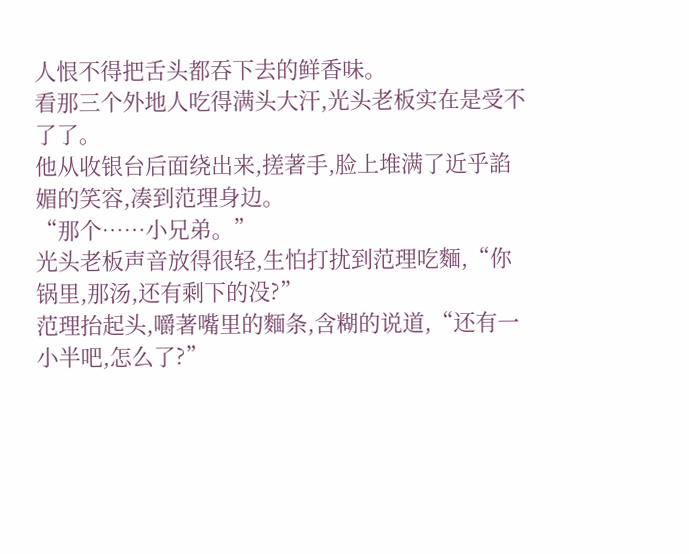人恨不得把舌头都吞下去的鲜香味。
看那三个外地人吃得满头大汗,光头老板实在是受不了了。
他从收银台后面绕出来,搓著手,脸上堆满了近乎諂媚的笑容,凑到范理身边。
“那个……小兄弟。”
光头老板声音放得很轻,生怕打扰到范理吃麵,“你锅里,那汤,还有剩下的没?”
范理抬起头,嚼著嘴里的麵条,含糊的说道,“还有一小半吧,怎么了?”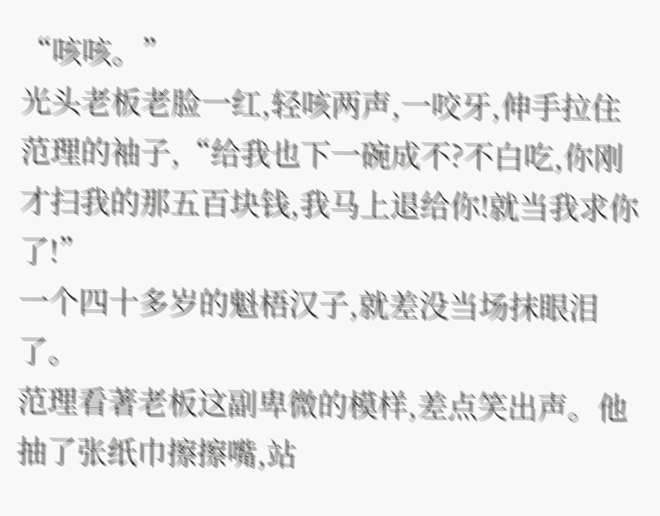“咳咳。”
光头老板老脸一红,轻咳两声,一咬牙,伸手拉住范理的袖子,“给我也下一碗成不?不白吃,你刚才扫我的那五百块钱,我马上退给你!就当我求你了!”
一个四十多岁的魁梧汉子,就差没当场抹眼泪了。
范理看著老板这副卑微的模样,差点笑出声。他抽了张纸巾擦擦嘴,站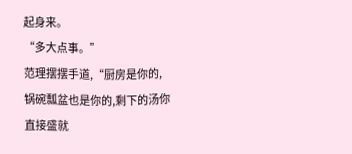起身来。
“多大点事。”
范理摆摆手道,“厨房是你的,锅碗瓢盆也是你的,剩下的汤你直接盛就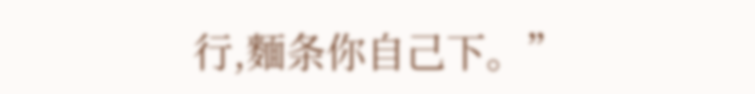行,麵条你自己下。”